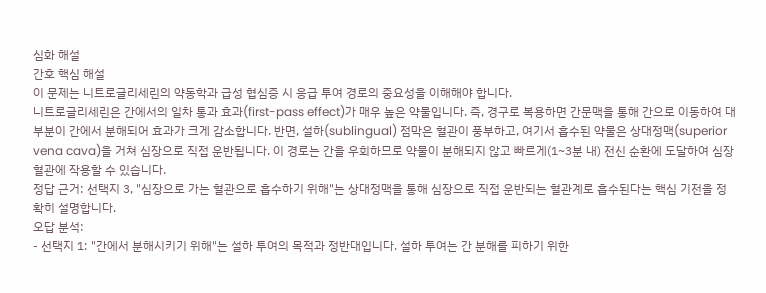심화 해설
간호 핵심 해설
이 문제는 니트로글리세린의 약동학과 급성 협심증 시 응급 투여 경로의 중요성을 이해해야 합니다.
니트로글리세린은 간에서의 일차 통과 효과(first-pass effect)가 매우 높은 약물입니다. 즉, 경구로 복용하면 간문맥을 통해 간으로 이동하여 대부분이 간에서 분해되어 효과가 크게 감소합니다. 반면, 설하(sublingual) 점막은 혈관이 풍부하고, 여기서 흡수된 약물은 상대정맥(superior vena cava)을 거쳐 심장으로 직접 운반됩니다. 이 경로는 간을 우회하므로 약물이 분해되지 않고 빠르게(1~3분 내) 전신 순환에 도달하여 심장 혈관에 작용할 수 있습니다.
정답 근거: 선택지 3, "심장으로 가는 혈관으로 흡수하기 위해"는 상대정맥을 통해 심장으로 직접 운반되는 혈관계로 흡수된다는 핵심 기전을 정확히 설명합니다.
오답 분석:
- 선택지 1: "간에서 분해시키기 위해"는 설하 투여의 목적과 정반대입니다. 설하 투여는 간 분해를 피하기 위한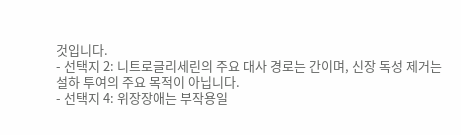것입니다.
- 선택지 2: 니트로글리세린의 주요 대사 경로는 간이며, 신장 독성 제거는 설하 투여의 주요 목적이 아닙니다.
- 선택지 4: 위장장애는 부작용일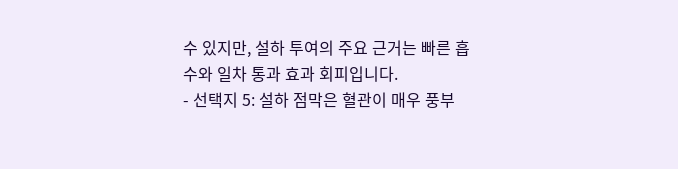수 있지만, 설하 투여의 주요 근거는 빠른 흡수와 일차 통과 효과 회피입니다.
- 선택지 5: 설하 점막은 혈관이 매우 풍부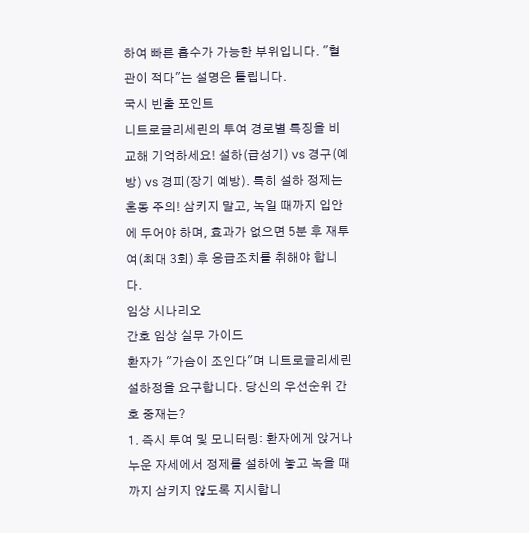하여 빠른 흡수가 가능한 부위입니다. "혈관이 적다"는 설명은 틀립니다.
국시 빈출 포인트
니트로글리세린의 투여 경로별 특징을 비교해 기억하세요! 설하(급성기) vs 경구(예방) vs 경피(장기 예방). 특히 설하 정제는 혼동 주의! 삼키지 말고, 녹일 때까지 입안에 두어야 하며, 효과가 없으면 5분 후 재투여(최대 3회) 후 응급조치를 취해야 합니다.
임상 시나리오
간호 임상 실무 가이드
환자가 "가슴이 조인다"며 니트로글리세린 설하정을 요구합니다. 당신의 우선순위 간호 중재는?
1. 즉시 투여 및 모니터링: 환자에게 앉거나 누운 자세에서 정제를 설하에 놓고 녹을 때까지 삼키지 않도록 지시합니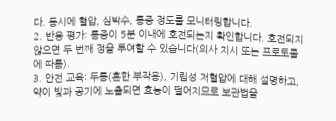다. 동시에 혈압, 심박수, 통증 정도를 모니터링합니다.
2. 반응 평가: 통증이 5분 이내에 호전되는지 확인합니다. 호전되지 않으면 두 번째 정을 투여할 수 있습니다(의사 지시 또는 프로토콜에 따름).
3. 안전 교육: 두통(흔한 부작용), 기립성 저혈압에 대해 설명하고, 약이 빛과 공기에 노출되면 효능이 떨어지므로 보관법을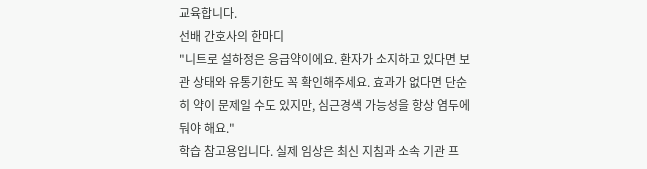교육합니다.
선배 간호사의 한마디
"니트로 설하정은 응급약이에요. 환자가 소지하고 있다면 보관 상태와 유통기한도 꼭 확인해주세요. 효과가 없다면 단순히 약이 문제일 수도 있지만, 심근경색 가능성을 항상 염두에 둬야 해요."
학습 참고용입니다. 실제 임상은 최신 지침과 소속 기관 프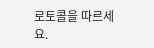로토콜을 따르세요.